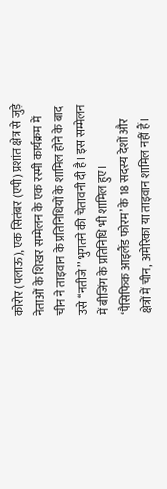कोरोर (पलाऊ), एक सितंबर (एपी) प्रशांत क्षेत्र से जुड़े नेताओं के शिखर सम्मेलन के एक रस्मी कार्यक्रम में चीन ने ताइवान के प्रतिनिधियों के शामिल होने के बाद उसे ‘‘नतीजे’’ भुगतने की चेतावनी दी है। इस सम्मेलन में बीजिंग के प्रतिनिधि भी शामिल हुए।
‘पैसिफिक आइलैंड फोरम’ के 18 सदस्य देशों और क्षेत्रों में चीन, अमेरिका या ताइवान शामिल नहीं हैं।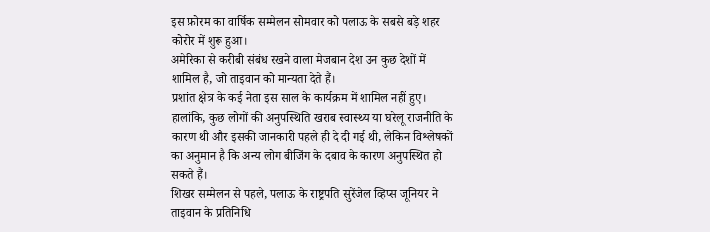इस फ़ोरम का वार्षिक सम्मेलन सोमवार को पलाऊ के सबसे बड़े शहर कोरोर में शुरू हुआ।
अमेरिका से करीबी संबंध रखने वाला मेजबान देश उन कुछ देशों में शामिल है, जो ताइवान को मान्यता देते हैं।
प्रशांत क्षेत्र के कई नेता इस साल के कार्यक्रम में शामिल नहीं हुए। हालांकि, कुछ लोगों की अनुपस्थिति खराब स्वास्थ्य या घरेलू राजनीति के कारण थी और इसकी जानकारी पहले ही दे दी गई थी, लेकिन विश्लेषकों का अनुमान है कि अन्य लोग बीजिंग के दबाव के कारण अनुपस्थित हो सकते हैं।
शिखर सम्मेलन से पहले, पलाऊ के राष्ट्रपति सुरेंजेल व्हिप्स जूनियर ने ताइवान के प्रतिनिधि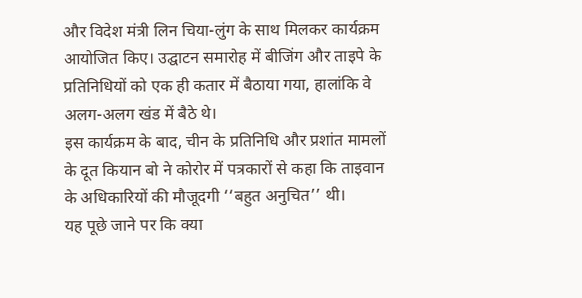और विदेश मंत्री लिन चिया-लुंग के साथ मिलकर कार्यक्रम आयोजित किए। उद्घाटन समारोह में बीजिंग और ताइपे के प्रतिनिधियों को एक ही कतार में बैठाया गया, हालांकि वे अलग-अलग खंड में बैठे थे।
इस कार्यक्रम के बाद, चीन के प्रतिनिधि और प्रशांत मामलों के दूत कियान बो ने कोरोर में पत्रकारों से कहा कि ताइवान के अधिकारियों की मौजूदगी ‘‘बहुत अनुचित’’ थी।
यह पूछे जाने पर कि क्या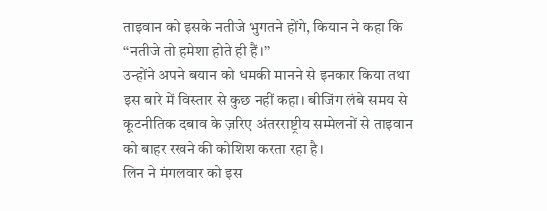ताइवान को इसके नतीजे भुगतने होंगे, कियान ने कहा कि ‘‘नतीजे तो हमेशा होते ही हैं।’’
उन्होंने अपने बयान को धमकी मानने से इनकार किया तथा इस बारे में विस्तार से कुछ नहीं कहा। बीजिंग लंबे समय से कूटनीतिक दबाव के ज़रिए अंतरराष्ट्रीय सम्मेलनों से ताइवान को बाहर रखने की कोशिश करता रहा है।
लिन ने मंगलवार को इस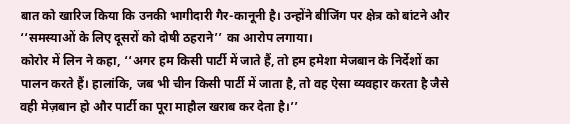बात को खारिज किया कि उनकी भागीदारी गैर-कानूनी है। उन्होंने बीजिंग पर क्षेत्र को बांटने और ‘‘समस्याओं के लिए दूसरों को दोषी ठहराने’’ का आरोप लगाया।
कोरोर में लिन ने कहा, ‘‘अगर हम किसी पार्टी में जाते हैं, तो हम हमेशा मेजबान के निर्देशों का पालन करते हैं। हालांकि, जब भी चीन किसी पार्टी में जाता है, तो वह ऐसा व्यवहार करता है जैसे वही मेज़बान हो और पार्टी का पूरा माहौल खराब कर देता है।’’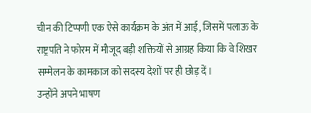चीन की टिप्पणी एक ऐसे कार्यक्रम के अंत में आई, जिसमें पलाऊ के राष्ट्रपति ने फोरम में मौजूद बड़ी शक्तियों से आग्रह किया कि वे शिखर सम्मेलन के कामकाज को सदस्य देशों पर ही छोड़ दें।
उन्होंने अपने भाषण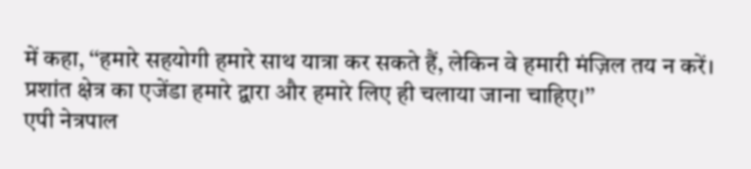में कहा, ‘‘हमारे सहयोगी हमारे साथ यात्रा कर सकते हैं, लेकिन वे हमारी मंज़िल तय न करें। प्रशांत क्षेत्र का एजेंडा हमारे द्वारा और हमारे लिए ही चलाया जाना चाहिए।’’
एपी नेत्रपाल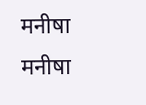मनीषा
मनीषा